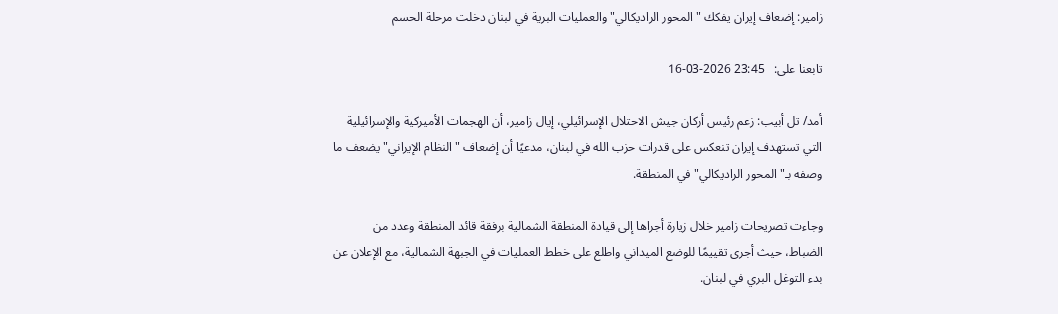زامير: إضعاف إيران يفكك "المحور الراديكالي" والعمليات البرية في لبنان دخلت مرحلة الحسم

تابعنا على:   23:45 2026-03-16

أمد/ تل أبيب: زعم رئيس أركان جيش الاحتلال الإسرائيلي، إيال زامير، أن الهجمات الأميركية والإسرائيلية التي تستهدف إيران تنعكس على قدرات حزب الله في لبنان، مدعيًا أن إضعاف "النظام الإيراني" يضعف ما وصفه بـ"المحور الراديكالي" في المنطقة.

وجاءت تصريحات زامير خلال زيارة أجراها إلى قيادة المنطقة الشمالية برفقة قائد المنطقة وعدد من الضباط، حيث أجرى تقييمًا للوضع الميداني واطلع على خطط العمليات في الجبهة الشمالية، مع الإعلان عن بدء التوغل البري في لبنان.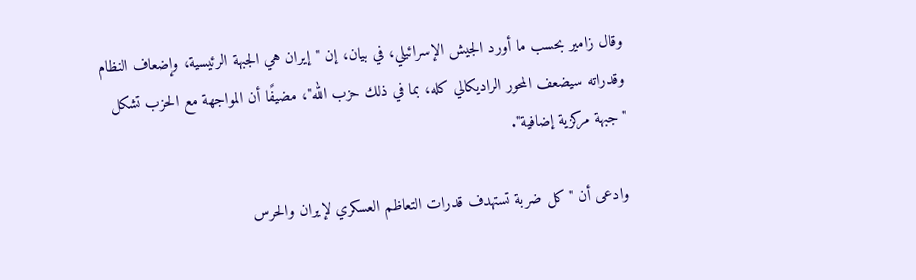وقال زامير بحسب ما أورد الجيش الإسرائيلي، في بيان، إن "إيران هي الجبهة الرئيسية، وإضعاف النظام وقدراته سيضعف المحور الراديكالي كله، بما في ذلك حزب الله"، مضيفًا أن المواجهة مع الحزب تشكل "جبهة مركزية إضافية".

وادعى أن "كل ضربة تستهدف قدرات التعاظم العسكري لإيران والحرس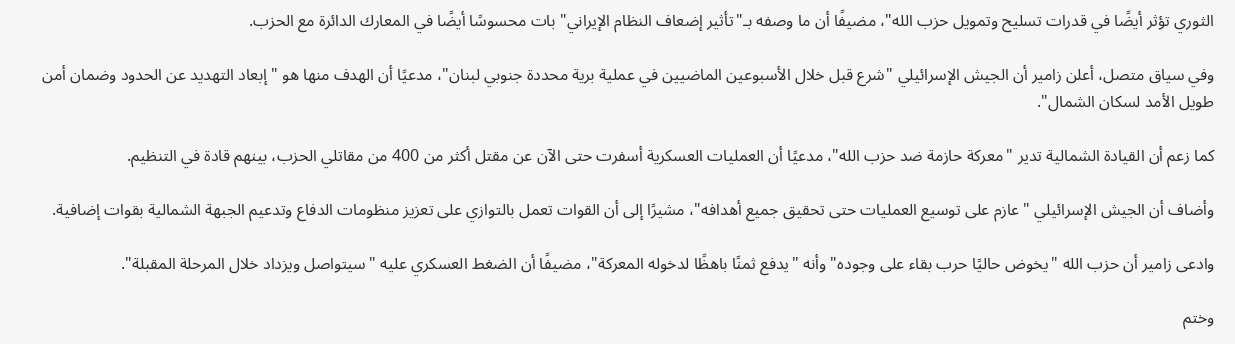الثوري تؤثر أيضًا في قدرات تسليح وتمويل حزب الله"، مضيفًا أن ما وصفه بـ"تأثير إضعاف النظام الإيراني" بات محسوسًا أيضًا في المعارك الدائرة مع الحزب.

وفي سياق متصل، أعلن زامير أن الجيش الإسرائيلي "شرع قبل خلال الأسبوعين الماضيين في عملية برية محددة جنوبي لبنان"، مدعيًا أن الهدف منها هو "إبعاد التهديد عن الحدود وضمان أمن طويل الأمد لسكان الشمال".

كما زعم أن القيادة الشمالية تدير "معركة حازمة ضد حزب الله"، مدعيًا أن العمليات العسكرية أسفرت حتى الآن عن مقتل أكثر من 400 من مقاتلي الحزب، بينهم قادة في التنظيم.

وأضاف أن الجيش الإسرائيلي "عازم على توسيع العمليات حتى تحقيق جميع أهدافه"، مشيرًا إلى أن القوات تعمل بالتوازي على تعزيز منظومات الدفاع وتدعيم الجبهة الشمالية بقوات إضافية.

وادعى زامير أن حزب الله "يخوض حاليًا حرب بقاء على وجوده" وأنه "يدفع ثمنًا باهظًا لدخوله المعركة"، مضيفًا أن الضغط العسكري عليه "سيتواصل ويزداد خلال المرحلة المقبلة".

وختم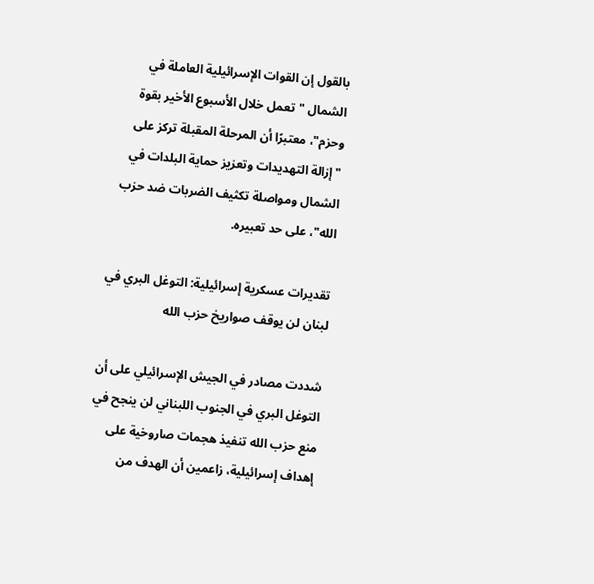بالقول إن القوات الإسرائيلية العاملة في الشمال "تعمل خلال الأسبوع الأخير بقوة وحزم"، معتبرًا أن المرحلة المقبلة تركز على "إزالة التهديدات وتعزيز حماية البلدات في الشمال ومواصلة تكثيف الضربات ضد حزب الله"، على حد تعبيره.

تقديرات عسكرية إسرائيلية: التوغل البري في لبنان لن يوقف صواريخ حزب الله

شددت مصادر في الجيش الإسرائيلي على أن التوغل البري في الجنوب اللبناني لن ينجح في منع حزب الله تنفيذ هجمات صاروخية على إهداف إسرائيلية، زاعمين أن الهدف من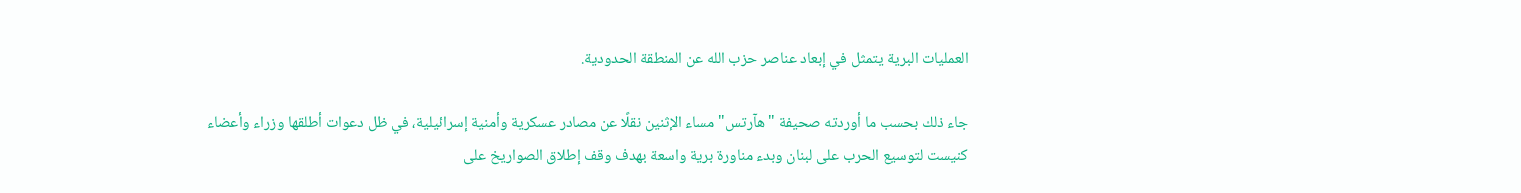العمليات البرية يتمثل في إبعاد عناصر حزب الله عن المنطقة الحدودية.

جاء ذلك بحسب ما أوردته صحيفة "هآرتس" مساء الإثنين نقلًا عن مصادر عسكرية وأمنية إسرائيلية، في ظل دعوات أطلقها وزراء وأعضاء كنيست لتوسيع الحرب على لبنان وبدء مناورة برية واسعة بهدف وقف إطلاق الصواريخ على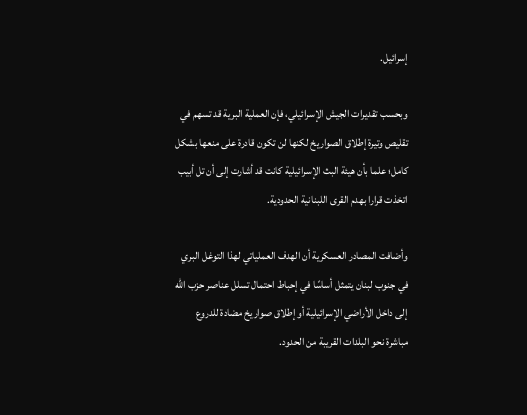إسرائيل.

وبحسب تقديرات الجيش الإسرائيلي، فإن العملية البرية قد تسهم في تقليص وتيرة إطلاق الصواريخ لكنها لن تكون قادرة على منعها بشكل كامل؛ علما بأن هيئة البث الإسرائيلية كانت قد أشارت إلى أن تل أبيب اتخذت قرارا بهدم القرى اللبنانية الحدودية.

وأضافت المصادر العسكرية أن الهدف العملياتي لهذا التوغل البري في جنوب لبنان يتمثل أساسًا في إحباط احتمال تسلل عناصر حزب الله إلى داخل الأراضي الإسرائيلية أو إطلاق صواريخ مضادة للدروع مباشرة نحو البلدات القريبة من الحدود.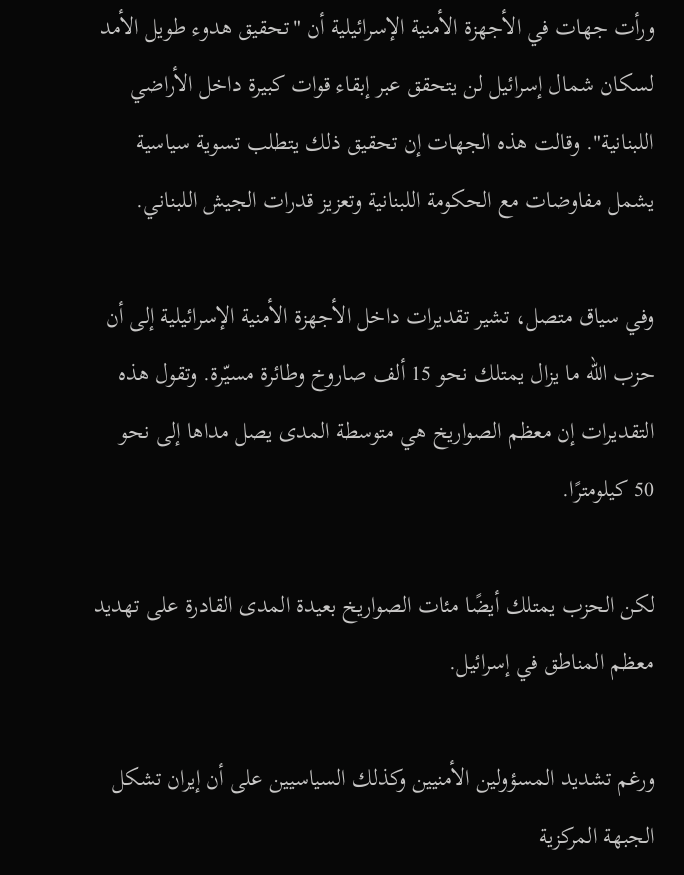ورأت جهات في الأجهزة الأمنية الإسرائيلية أن "تحقيق هدوء طويل الأمد لسكان شمال إسرائيل لن يتحقق عبر إبقاء قوات كبيرة داخل الأراضي اللبنانية". وقالت هذه الجهات إن تحقيق ذلك يتطلب تسوية سياسية يشمل مفاوضات مع الحكومة اللبنانية وتعزيز قدرات الجيش اللبناني.

وفي سياق متصل، تشير تقديرات داخل الأجهزة الأمنية الإسرائيلية إلى أن حزب الله ما يزال يمتلك نحو 15 ألف صاروخ وطائرة مسيّرة. وتقول هذه التقديرات إن معظم الصواريخ هي متوسطة المدى يصل مداها إلى نحو 50 كيلومترًا.

لكن الحزب يمتلك أيضًا مئات الصواريخ بعيدة المدى القادرة على تهديد معظم المناطق في إسرائيل.

ورغم تشديد المسؤولين الأمنيين وكذلك السياسيين على أن إيران تشكل الجبهة المركزية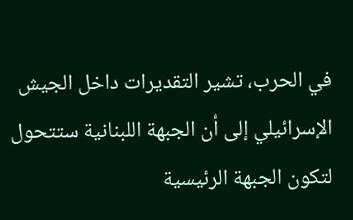في الحرب، تشير التقديرات داخل الجيش الإسرائيلي إلى أن الجبهة اللبنانية ستتحول لتكون الجبهة الرئيسية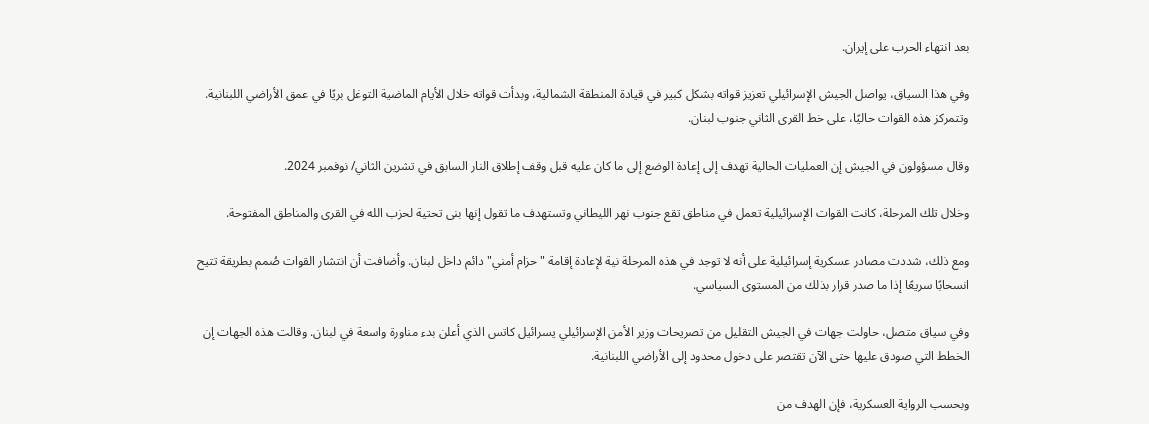بعد انتهاء الحرب على إيران.

وفي هذا السياق، يواصل الجيش الإسرائيلي تعزيز قواته بشكل كبير في قيادة المنطقة الشمالية، وبدأت قواته خلال الأيام الماضية التوغل بريًا في عمق الأراضي اللبنانية. وتتمركز هذه القوات حاليًا، على خط القرى الثاني جنوب لبنان.

وقال مسؤولون في الجيش إن العمليات الحالية تهدف إلى إعادة الوضع إلى ما كان عليه قبل وقف إطلاق النار السابق في تشرين الثاني/ نوفمبر 2024.

وخلال تلك المرحلة، كانت القوات الإسرائيلية تعمل في مناطق تقع جنوب نهر الليطاني وتستهدف ما تقول إنها بنى تحتية لحزب الله في القرى والمناطق المفتوحة.

ومع ذلك، شددت مصادر عسكرية إسرائيلية على أنه لا توجد في هذه المرحلة نية لإعادة إقامة "حزام أمني" دائم داخل لبنان. وأضافت أن انتشار القوات صُمم بطريقة تتيح انسحابًا سريعًا إذا ما صدر قرار بذلك من المستوى السياسي.

وفي سياق متصل، حاولت جهات في الجيش التقليل من تصريحات وزير الأمن الإسرائيلي يسرائيل كاتس الذي أعلن بدء مناورة واسعة في لبنان. وقالت هذه الجهات إن الخطط التي صودق عليها حتى الآن تقتصر على دخول محدود إلى الأراضي اللبنانية.

وبحسب الرواية العسكرية، فإن الهدف من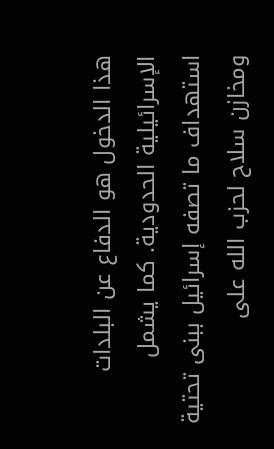هذا الدخول هو الدفاع عن البلدات الإسرائيلية الحدودية. كما يشمل استهداف ما تصفه إسرائيل ببنى تحتية ومخازن سلاح لحزب الله على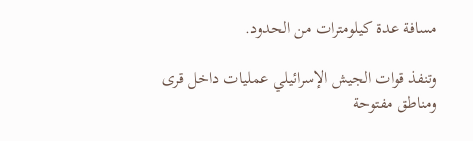مسافة عدة كيلومترات من الحدود.

وتنفذ قوات الجيش الإسرائيلي عمليات داخل قرى ومناطق مفتوحة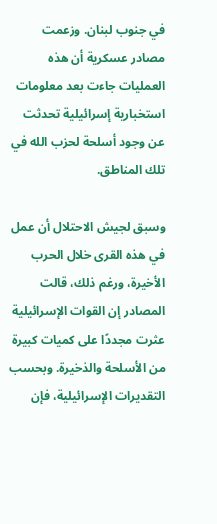في جنوب لبنان. وزعمت مصادر عسكرية أن هذه العمليات جاءت بعد معلومات استخبارية إسرائيلية تحدثت عن وجود أسلحة لحزب الله في تلك المناطق.

وسبق لجيش الاحتلال أن عمل في هذه القرى خلال الحرب الأخيرة، ورغم ذلك، قالت المصادر إن القوات الإسرائيلية عثرت مجددًا على كميات كبيرة من الأسلحة والذخيرة. وبحسب التقديرات الإسرائيلية، فإن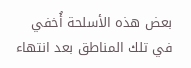بعض هذه الأسلحة أُخفي في تلك المناطق بعد انتهاء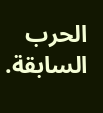الحرب السابقة.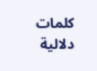كلمات دلالية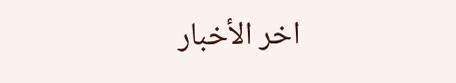اخر الأخبار